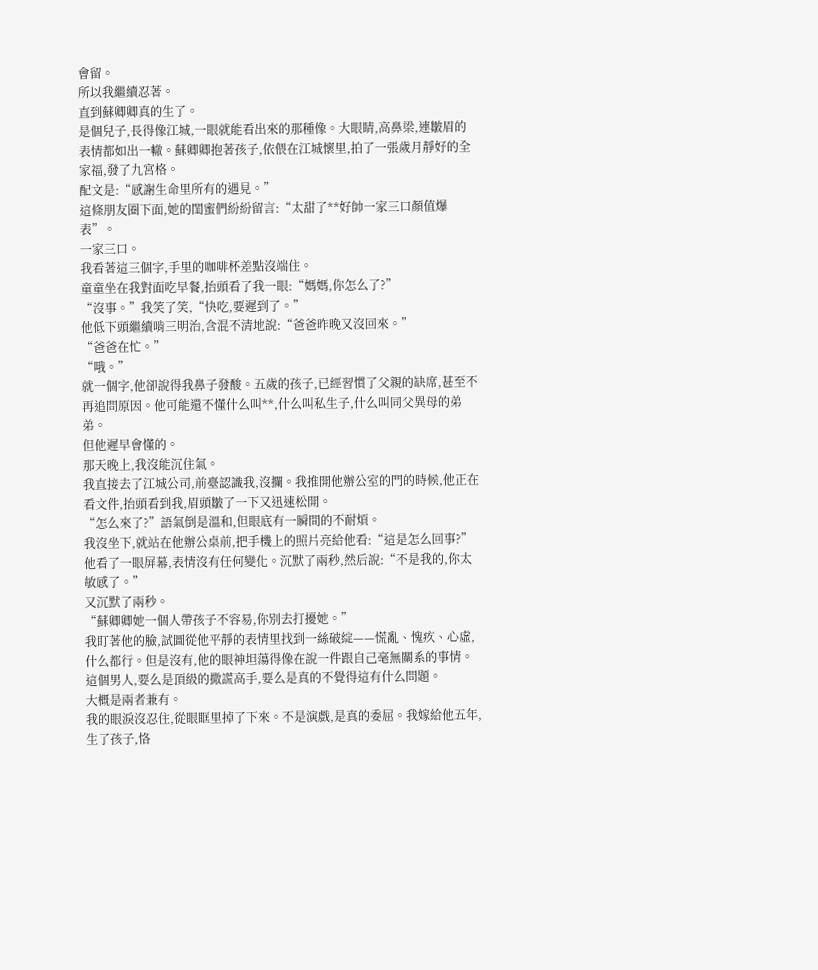會留。
所以我繼續忍著。
直到蘇卿卿真的生了。
是個兒子,長得像江城,一眼就能看出來的那種像。大眼睛,高鼻梁,連皺眉的表情都如出一轍。蘇卿卿抱著孩子,依偎在江城懷里,拍了一張歲月靜好的全家福,發了九宮格。
配文是:“感謝生命里所有的遇見。”
這條朋友圈下面,她的閨蜜們紛紛留言:“太甜了**好帥一家三口顏值爆表”。
一家三口。
我看著這三個字,手里的咖啡杯差點沒端住。
童童坐在我對面吃早餐,抬頭看了我一眼:“媽媽,你怎么了?”
“沒事。”我笑了笑,“快吃,要遲到了。”
他低下頭繼續啃三明治,含混不清地說:“爸爸昨晚又沒回來。”
“爸爸在忙。”
“哦。”
就一個字,他卻說得我鼻子發酸。五歲的孩子,已經習慣了父親的缺席,甚至不再追問原因。他可能還不懂什么叫**,什么叫私生子,什么叫同父異母的弟弟。
但他遲早會懂的。
那天晚上,我沒能沉住氣。
我直接去了江城公司,前臺認識我,沒攔。我推開他辦公室的門的時候,他正在看文件,抬頭看到我,眉頭皺了一下又迅速松開。
“怎么來了?”語氣倒是溫和,但眼底有一瞬間的不耐煩。
我沒坐下,就站在他辦公桌前,把手機上的照片亮給他看:“這是怎么回事?”
他看了一眼屏幕,表情沒有任何變化。沉默了兩秒,然后說:“不是我的,你太敏感了。”
又沉默了兩秒。
“蘇卿卿她一個人帶孩子不容易,你別去打擾她。”
我盯著他的臉,試圖從他平靜的表情里找到一絲破綻——慌亂、愧疚、心虛,什么都行。但是沒有,他的眼神坦蕩得像在說一件跟自己毫無關系的事情。
這個男人,要么是頂級的撒謊高手,要么是真的不覺得這有什么問題。
大概是兩者兼有。
我的眼淚沒忍住,從眼眶里掉了下來。不是演戲,是真的委屈。我嫁給他五年,生了孩子,恪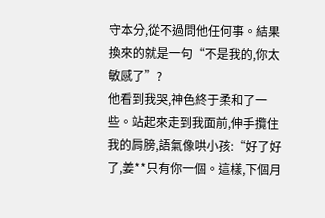守本分,從不過問他任何事。結果換來的就是一句“不是我的,你太敏感了”?
他看到我哭,神色終于柔和了一些。站起來走到我面前,伸手攬住我的肩膀,語氣像哄小孩:“好了好了,姜**只有你一個。這樣,下個月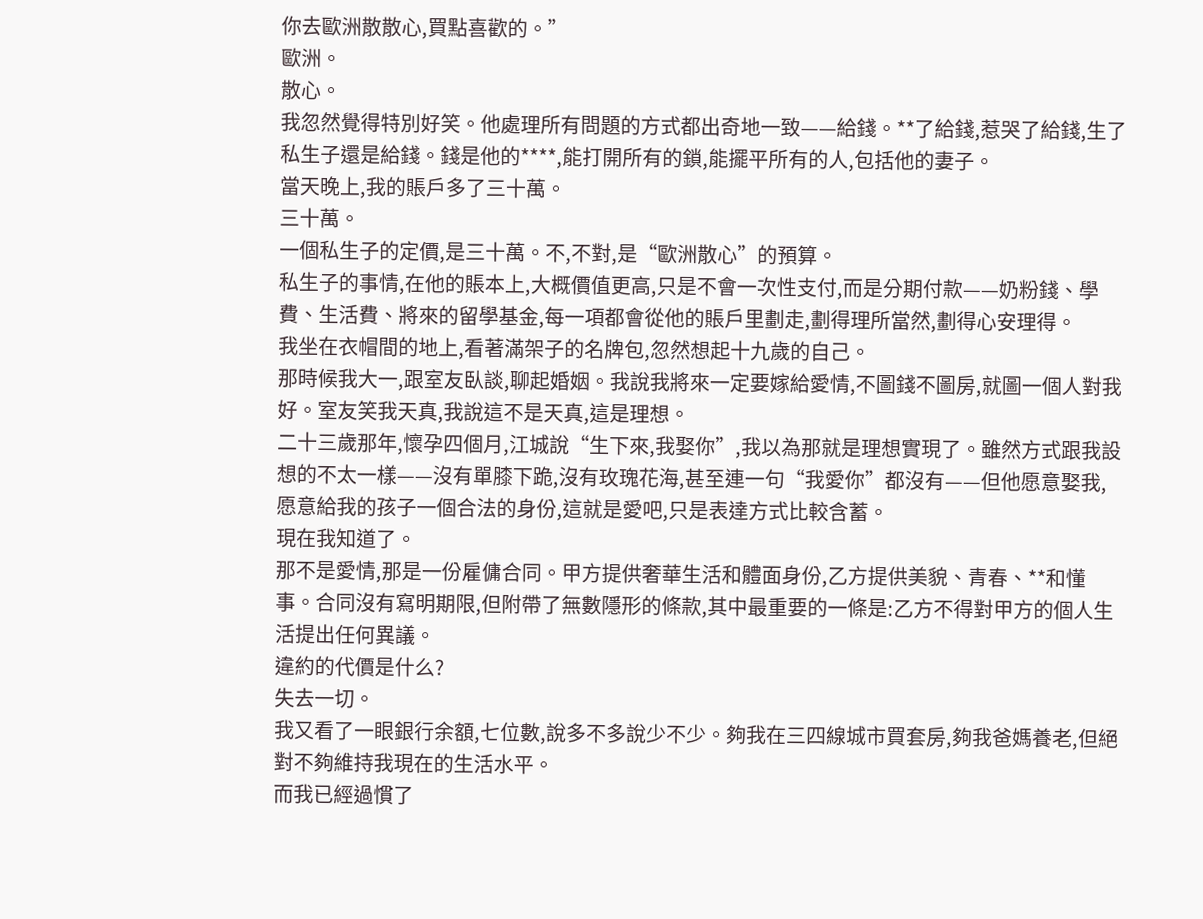你去歐洲散散心,買點喜歡的。”
歐洲。
散心。
我忽然覺得特別好笑。他處理所有問題的方式都出奇地一致——給錢。**了給錢,惹哭了給錢,生了私生子還是給錢。錢是他的****,能打開所有的鎖,能擺平所有的人,包括他的妻子。
當天晚上,我的賬戶多了三十萬。
三十萬。
一個私生子的定價,是三十萬。不,不對,是“歐洲散心”的預算。
私生子的事情,在他的賬本上,大概價值更高,只是不會一次性支付,而是分期付款——奶粉錢、學費、生活費、將來的留學基金,每一項都會從他的賬戶里劃走,劃得理所當然,劃得心安理得。
我坐在衣帽間的地上,看著滿架子的名牌包,忽然想起十九歲的自己。
那時候我大一,跟室友臥談,聊起婚姻。我說我將來一定要嫁給愛情,不圖錢不圖房,就圖一個人對我好。室友笑我天真,我說這不是天真,這是理想。
二十三歲那年,懷孕四個月,江城說“生下來,我娶你”,我以為那就是理想實現了。雖然方式跟我設想的不太一樣——沒有單膝下跪,沒有玫瑰花海,甚至連一句“我愛你”都沒有——但他愿意娶我,愿意給我的孩子一個合法的身份,這就是愛吧,只是表達方式比較含蓄。
現在我知道了。
那不是愛情,那是一份雇傭合同。甲方提供奢華生活和體面身份,乙方提供美貌、青春、**和懂事。合同沒有寫明期限,但附帶了無數隱形的條款,其中最重要的一條是:乙方不得對甲方的個人生活提出任何異議。
違約的代價是什么?
失去一切。
我又看了一眼銀行余額,七位數,說多不多說少不少。夠我在三四線城市買套房,夠我爸媽養老,但絕對不夠維持我現在的生活水平。
而我已經過慣了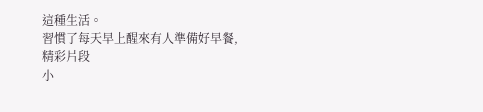這種生活。
習慣了每天早上醒來有人準備好早餐,
精彩片段
小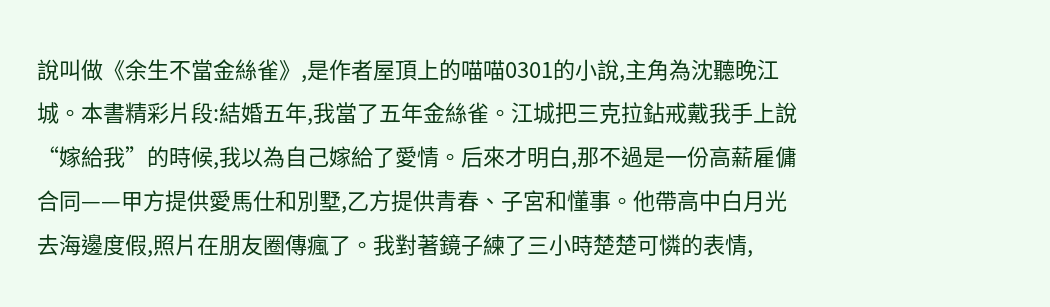說叫做《余生不當金絲雀》,是作者屋頂上的喵喵0301的小說,主角為沈聽晚江城。本書精彩片段:結婚五年,我當了五年金絲雀。江城把三克拉鉆戒戴我手上說“嫁給我”的時候,我以為自己嫁給了愛情。后來才明白,那不過是一份高薪雇傭合同——甲方提供愛馬仕和別墅,乙方提供青春、子宮和懂事。他帶高中白月光去海邊度假,照片在朋友圈傳瘋了。我對著鏡子練了三小時楚楚可憐的表情,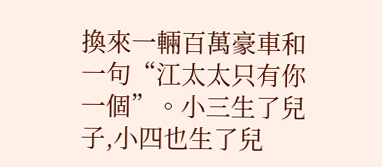換來一輛百萬豪車和一句“江太太只有你一個”。小三生了兒子,小四也生了兒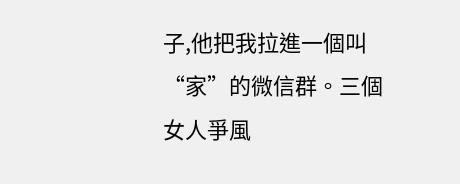子,他把我拉進一個叫“家”的微信群。三個女人爭風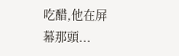吃醋,他在屏幕那頭...